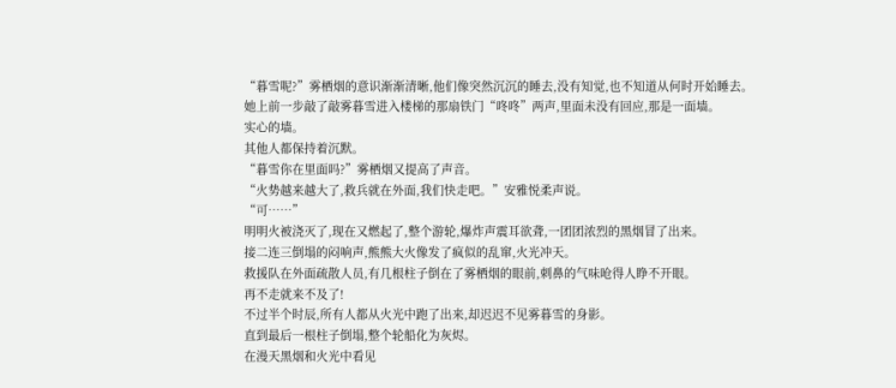“暮雪呢?”雾栖烟的意识渐渐清晰,他们像突然沉沉的睡去,没有知觉,也不知道从何时开始睡去。
她上前一步敲了敲雾暮雪进入楼梯的那扇铁门“咚咚”两声,里面未没有回应,那是一面墙。
实心的墙。
其他人都保持着沉默。
“暮雪你在里面吗?”雾栖烟又提高了声音。
“火势越来越大了,救兵就在外面,我们快走吧。”安雅悦柔声说。
“可……”
明明火被浇灭了,现在又燃起了,整个游轮,爆炸声震耳欲聋,一团团浓烈的黑烟冒了出来。
接二连三倒塌的闷响声,熊熊大火像发了疯似的乱窜,火光冲天。
救援队在外面疏散人员,有几根柱子倒在了雾栖烟的眼前,刺鼻的气味呛得人睁不开眼。
再不走就来不及了!
不过半个时辰,所有人都从火光中跑了出来,却迟迟不见雾暮雪的身影。
直到最后一根柱子倒塌,整个轮船化为灰烬。
在漫天黑烟和火光中看见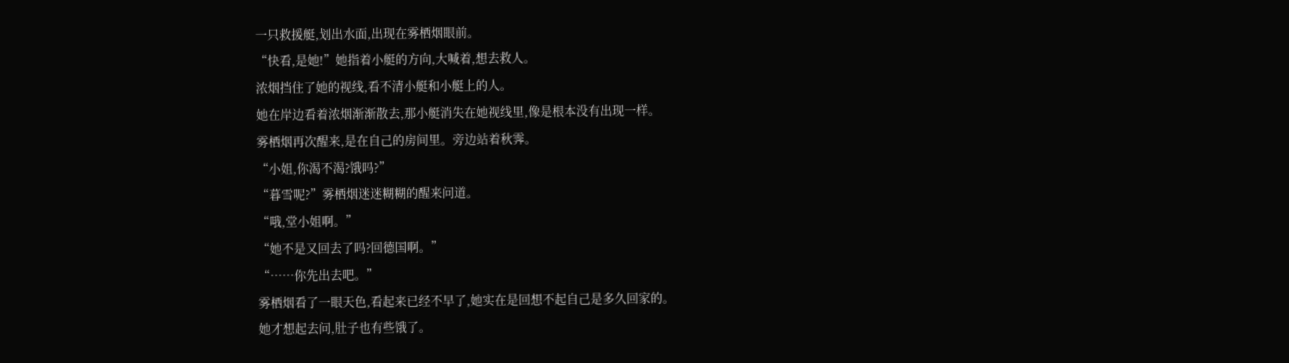一只救援艇,划出水面,出现在雾栖烟眼前。
“快看,是她!”她指着小艇的方向,大喊着,想去救人。
浓烟挡住了她的视线,看不清小艇和小艇上的人。
她在岸边看着浓烟渐渐散去,那小艇消失在她视线里,像是根本没有出现一样。
雾栖烟再次醒来,是在自己的房间里。旁边站着秋霁。
“小姐,你渴不渴?饿吗?”
“暮雪呢?”雾栖烟迷迷糊糊的醒来问道。
“哦,堂小姐啊。”
“她不是又回去了吗?回德国啊。”
“……你先出去吧。”
雾栖烟看了一眼天色,看起来已经不早了,她实在是回想不起自己是多久回家的。
她才想起去问,肚子也有些饿了。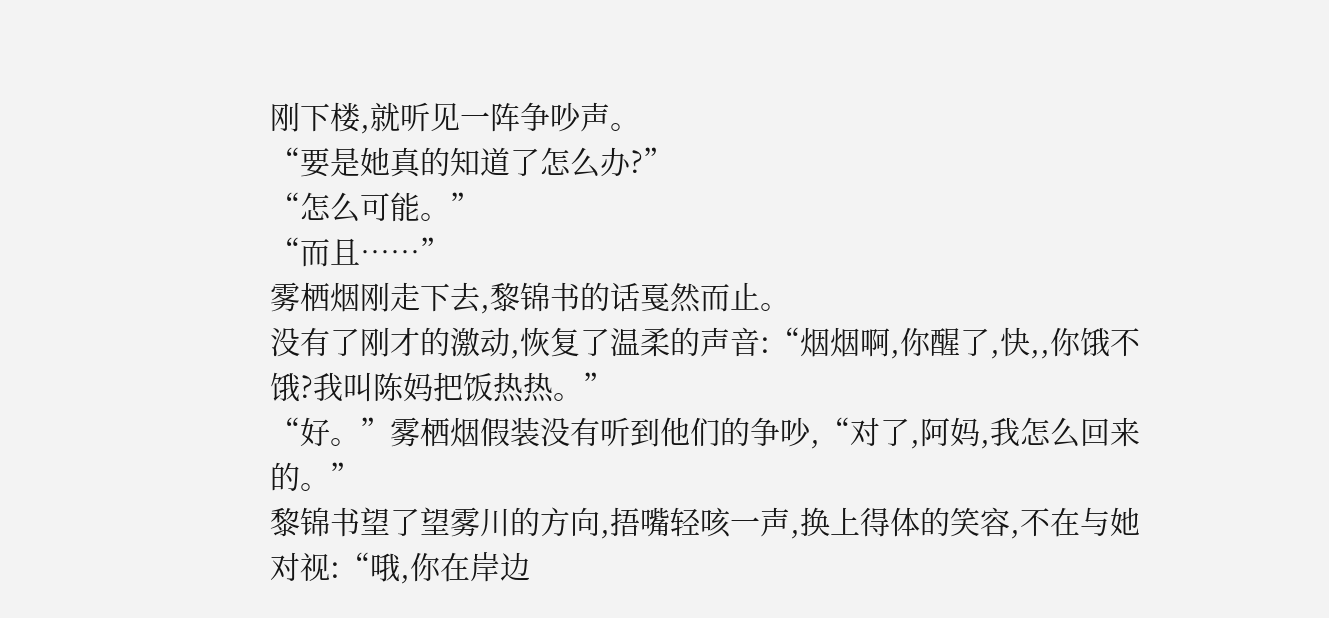刚下楼,就听见一阵争吵声。
“要是她真的知道了怎么办?”
“怎么可能。”
“而且……”
雾栖烟刚走下去,黎锦书的话戛然而止。
没有了刚才的激动,恢复了温柔的声音:“烟烟啊,你醒了,快,,你饿不饿?我叫陈妈把饭热热。”
“好。”雾栖烟假装没有听到他们的争吵,“对了,阿妈,我怎么回来的。”
黎锦书望了望雾川的方向,捂嘴轻咳一声,换上得体的笑容,不在与她对视:“哦,你在岸边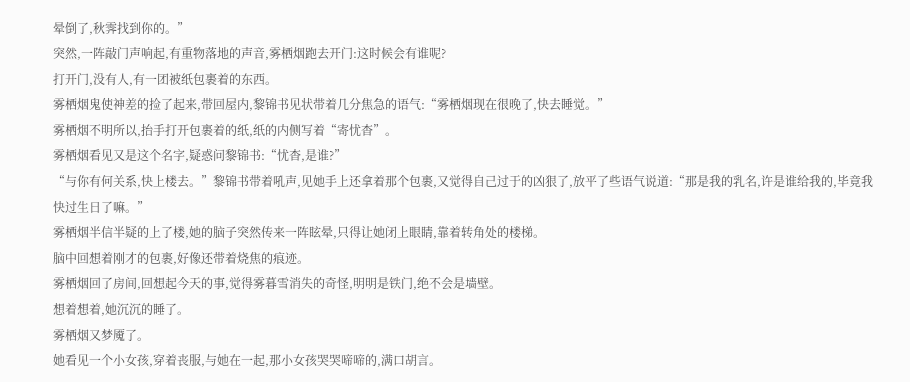晕倒了,秋霁找到你的。”
突然,一阵敲门声响起,有重物落地的声音,雾栖烟跑去开门:这时候会有谁呢?
打开门,没有人,有一团被纸包裹着的东西。
雾栖烟鬼使神差的捡了起来,带回屋内,黎锦书见状带着几分焦急的语气:“雾栖烟现在很晚了,快去睡觉。”
雾栖烟不明所以,抬手打开包裹着的纸,纸的内侧写着“寄忧杳”。
雾栖烟看见又是这个名字,疑惑问黎锦书:“忧杳,是谁?”
“与你有何关系,快上楼去。”黎锦书带着吼声,见她手上还拿着那个包裹,又觉得自己过于的凶狠了,放平了些语气说道:“那是我的乳名,许是谁给我的,毕竟我快过生日了嘛。”
雾栖烟半信半疑的上了楼,她的脑子突然传来一阵眩晕,只得让她闭上眼睛,靠着转角处的楼梯。
脑中回想着刚才的包裹,好像还带着烧焦的痕迹。
雾栖烟回了房间,回想起今天的事,觉得雾暮雪消失的奇怪,明明是铁门,绝不会是墙壁。
想着想着,她沉沉的睡了。
雾栖烟又梦魇了。
她看见一个小女孩,穿着丧服,与她在一起,那小女孩哭哭啼啼的,满口胡言。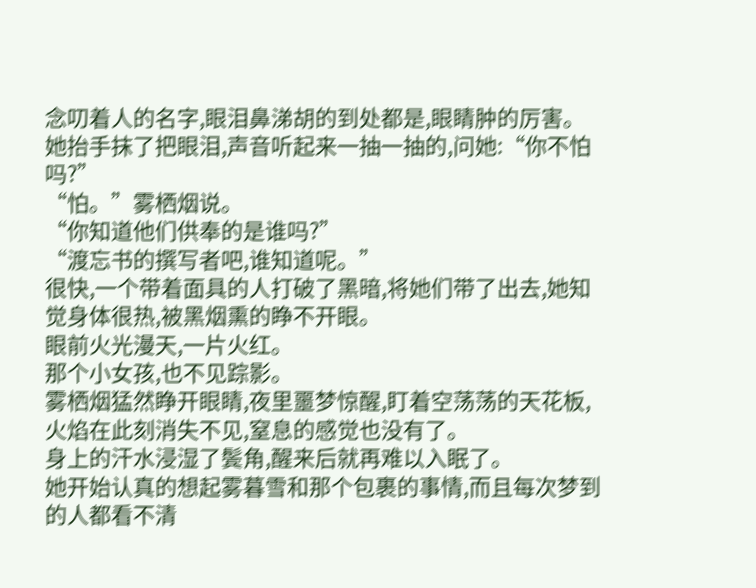念叨着人的名字,眼泪鼻涕胡的到处都是,眼睛肿的厉害。
她抬手抹了把眼泪,声音听起来一抽一抽的,问她:“你不怕吗?”
“怕。”雾栖烟说。
“你知道他们供奉的是谁吗?”
“渡忘书的撰写者吧,谁知道呢。”
很快,一个带着面具的人打破了黑暗,将她们带了出去,她知觉身体很热,被黑烟熏的睁不开眼。
眼前火光漫天,一片火红。
那个小女孩,也不见踪影。
雾栖烟猛然睁开眼睛,夜里噩梦惊醒,盯着空荡荡的天花板,火焰在此刻消失不见,窒息的感觉也没有了。
身上的汗水浸湿了鬓角,醒来后就再难以入眠了。
她开始认真的想起雾暮雪和那个包裹的事情,而且每次梦到的人都看不清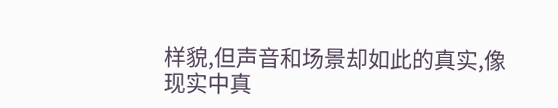样貌,但声音和场景却如此的真实,像现实中真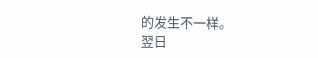的发生不一样。
翌日